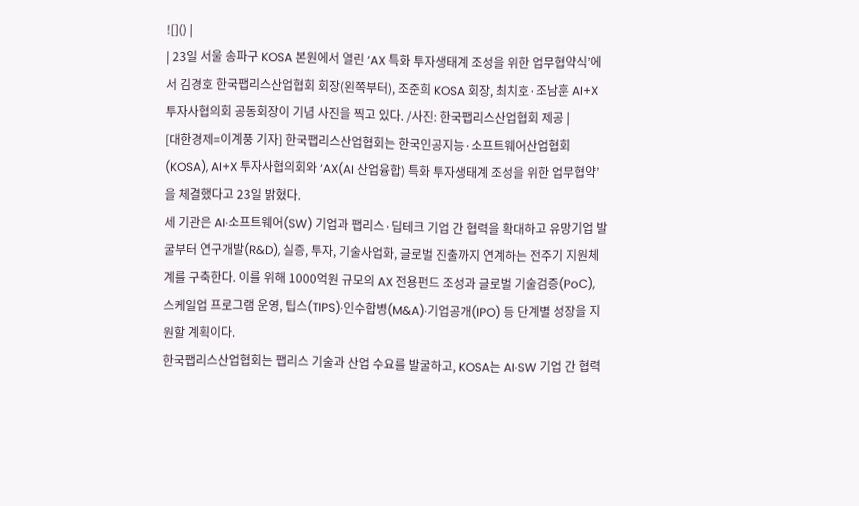![]() |
| 23일 서울 송파구 KOSA 본원에서 열린 ‘AX 특화 투자생태계 조성을 위한 업무협약식’에서 김경호 한국팹리스산업협회 회장(왼쪽부터), 조준희 KOSA 회장, 최치호·조남훈 AI+X 투자사협의회 공동회장이 기념 사진을 찍고 있다. /사진: 한국팹리스산업협회 제공 |
[대한경제=이계풍 기자] 한국팹리스산업협회는 한국인공지능·소프트웨어산업협회(KOSA), AI+X 투자사협의회와 ‘AX(AI 산업융합) 특화 투자생태계 조성을 위한 업무협약’을 체결했다고 23일 밝혔다.
세 기관은 AI·소프트웨어(SW) 기업과 팹리스·딥테크 기업 간 협력을 확대하고 유망기업 발굴부터 연구개발(R&D), 실증, 투자, 기술사업화, 글로벌 진출까지 연계하는 전주기 지원체계를 구축한다. 이를 위해 1000억원 규모의 AX 전용펀드 조성과 글로벌 기술검증(PoC), 스케일업 프로그램 운영, 팁스(TIPS)·인수합병(M&A)·기업공개(IPO) 등 단계별 성장을 지원할 계획이다.
한국팹리스산업협회는 팹리스 기술과 산업 수요를 발굴하고, KOSA는 AI·SW 기업 간 협력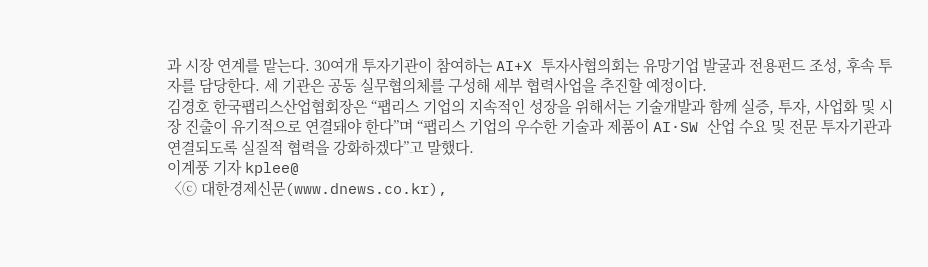과 시장 연계를 맡는다. 30여개 투자기관이 참여하는 AI+X 투자사협의회는 유망기업 발굴과 전용펀드 조성, 후속 투자를 담당한다. 세 기관은 공동 실무협의체를 구성해 세부 협력사업을 추진할 예정이다.
김경호 한국팹리스산업협회장은 “팹리스 기업의 지속적인 성장을 위해서는 기술개발과 함께 실증, 투자, 사업화 및 시장 진출이 유기적으로 연결돼야 한다”며 “팹리스 기업의 우수한 기술과 제품이 AI·SW 산업 수요 및 전문 투자기관과 연결되도록 실질적 협력을 강화하겠다”고 말했다.
이계풍 기자 kplee@
〈ⓒ 대한경제신문(www.dnews.co.kr),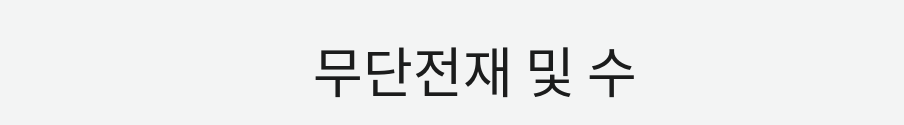무단전재 및 수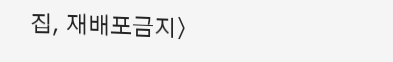집, 재배포금지〉